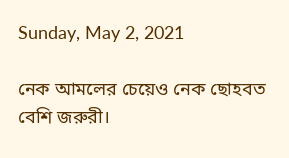Sunday, May 2, 2021

নেক আমলের চেয়েও নেক ছোহবত বেশি জরুরী।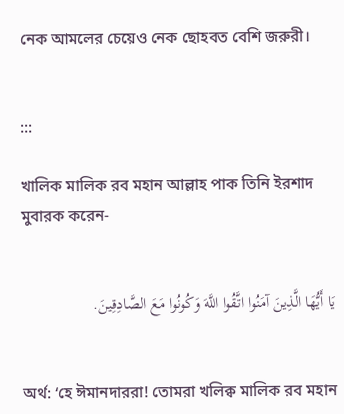নেক আমলের চেয়েও নেক ছোহবত বেশি জরুরী।


:::

খালিক মালিক রব মহান আল্লাহ পাক তিনি ইরশাদ মুবারক করেন-


يَا أَيُّهَا الَّذِينَ آمَنُوا اتَّقُوا اللَّهَ وَكُونُوا مَعَ الصَّادِقِينَ.


অর্থ: ‘হে ঈমানদাররা! তোমরা খলিক্ব মালিক রব মহান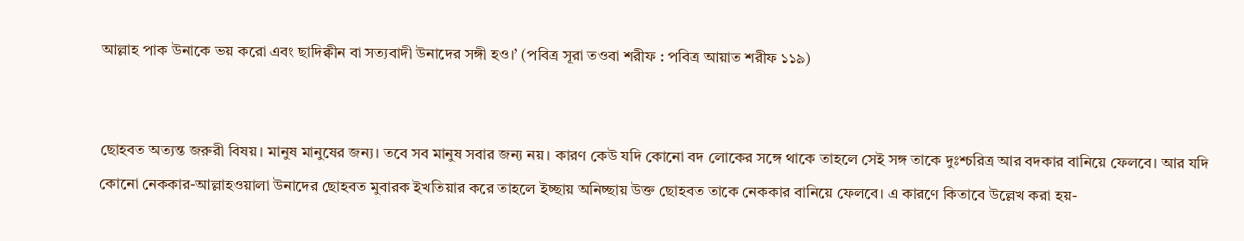আল্লাহ পাক উনাকে ভয় করো এবং ছাদিক্বীন বা সত্যবাদী উনাদের সঙ্গী হও।’ (পবিত্র সূরা তওবা শরীফ : পবিত্র আয়াত শরীফ ১১৯)


ছোহবত অত্যন্ত জরুরী বিষয়। মানুষ মানুষের জন্য। তবে সব মানুষ সবার জন্য নয়। কারণ কেউ যদি কোনো বদ লোকের সঙ্গে থাকে তাহলে সেই সঙ্গ তাকে দুঃশ্চরিত্র আর বদকার বানিয়ে ফেলবে। আর যদি কোনো নেককার-আল্লাহওয়ালা উনাদের ছোহবত মুবারক ইখতিয়ার করে তাহলে ইচ্ছায় অনিচ্ছায় উক্ত ছোহবত তাকে নেককার বানিয়ে ফেলবে। এ কারণে কিতাবে উল্লেখ করা হয়-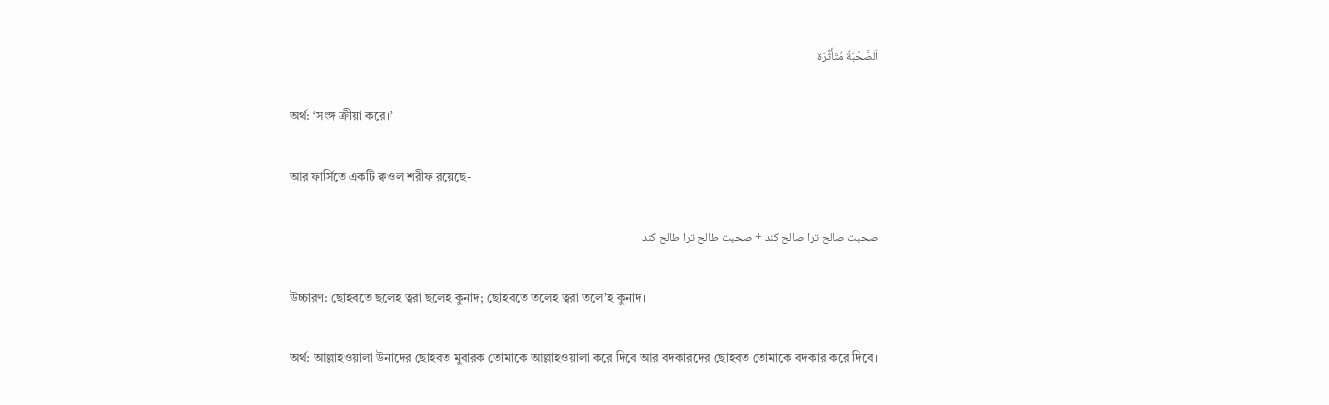اَلصَّحْبَةُ مُتَأَثِّرَة


অর্থ: ‘সংঙ্গ ক্রীয়া করে।’


আর ফার্সিতে একটি ক্বওল শরীফ রয়েছে-


صحبت صالح ترا صالح کند + صحبت طالح ترا طالح کند


উচ্চারণ: ছোহবতে ছলেহ ত্বরা ছলেহ কুনাদ; ছোহবতে তলেহ ত্বরা তলে’হ কুনাদ।


অর্থ: আল্লাহওয়ালা উনাদের ছোহবত মুবারক তোমাকে আল্লাহওয়ালা করে দিবে আর বদকারদের ছোহবত তোমাকে বদকার করে দিবে।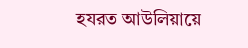হযরত আউলিয়ায়ে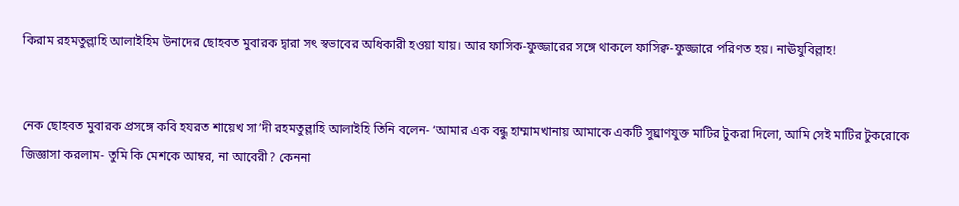কিরাম রহমতুল্লাহি আলাইহিম উনাদের ছোহবত মুবারক দ্বারা সৎ স্বভাবের অধিকারী হওয়া যায়। আর ফাসিক-ফুজ্জারের সঙ্গে থাকলে ফাসিক্ব-ফুজ্জারে পরিণত হয়। নাঊযুবিল্লাহ!


নেক ছোহবত মুবারক প্রসঙ্গে কবি হযরত শায়েখ সা’দী রহমতুল্লাহি আলাইহি তিনি বলেন- ‘আমার এক বন্ধু হাম্মামখানায় আমাকে একটি সুঘ্রাণযুক্ত মাটির টুকরা দিলো, আমি সেই মাটির টুকরোকে জিজ্ঞাসা করলাম- তুমি কি মেশকে আম্বর, না আবেরী? কেননা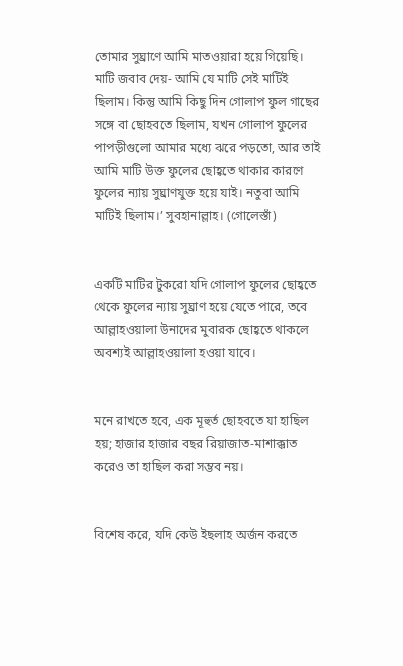তোমার সুঘ্রাণে আমি মাতওয়ারা হয়ে গিয়েছি। মাটি জবাব দেয়- আমি যে মাটি সেই মাটিই ছিলাম। কিন্তু আমি কিছু দিন গোলাপ ফুল গাছের সঙ্গে বা ছোহবতে ছিলাম, যখন গোলাপ ফুলের পাপড়ীগুলো আমার মধ্যে ঝরে পড়তো, আর তাই আমি মাটি উক্ত ফুলের ছোহ্বতে থাকার কারণে ফুলের ন্যায় সুঘ্রাণযুক্ত হয়ে যাই। নতুবা আমি মাটিই ছিলাম।’ সুবহানাল্লাহ। (গোলেস্তাঁ)


একটি মাটির টুকরো যদি গোলাপ ফুলের ছোহ্বতে থেকে ফুলের ন্যায় সুঘ্রাণ হয়ে যেতে পারে, তবে আল্লাহওয়ালা উনাদের মুবারক ছোহ্বতে থাকলে অবশ্যই আল্লাহওয়ালা হওয়া যাবে।


মনে রাখতে হবে, এক মূহুর্ত ছোহবতে যা হাছিল হয়; হাজার হাজার বছর রিয়াজাত-মাশাক্কাত করেও তা হাছিল করা সম্ভব নয়।


বিশেষ করে, যদি কেউ ইছলাহ অর্জন করতে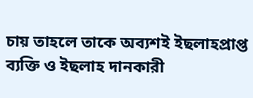চায় তাহলে তাকে অব্যশই ইছলাহপ্রাপ্ত ব্যক্তি ও ইছলাহ দানকারী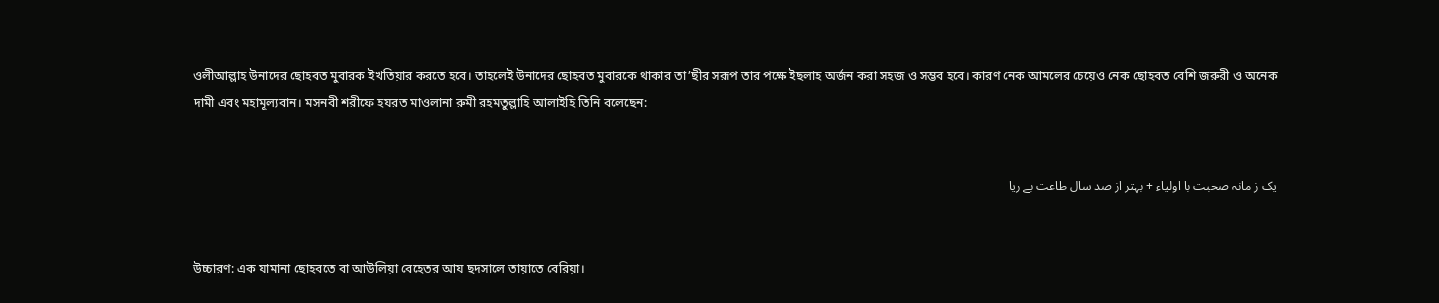ওলীআল্লাহ উনাদের ছোহবত মুবারক ইখতিয়ার করতে হবে। তাহলেই উনাদের ছোহবত মুবারকে থাকার তা’ছীর সরূপ তার পক্ষে ইছলাহ অর্জন করা সহজ ও সম্ভব হবে। কারণ নেক আমলের চেয়েও নেক ছোহবত বেশি জরুরী ও অনেক দামী এবং মহামূল্যবান। মসনবী শরীফে হযরত মাওলানা রুমী রহমতুল্লাহি আলাইহি তিনি বলেছেন:


یک ز مانہ صحبت با اولیاء + بہتر از صد سال طاعت بے ریا


উচ্চারণ: এক যামানা ছোহবতে বা আউলিয়া বেহেতর আয ছদসালে তায়াতে বেরিয়া।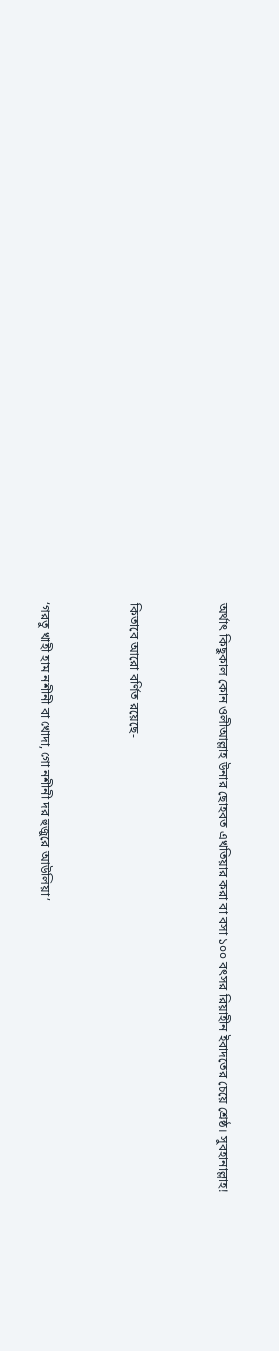অর্থাৎ কিছুকাল কোন ওলীআল্লাহ উনার ছোহবত এখতিয়ার করা বা বসা ১০০ বৎসর রিয়াহীন ইবাদতের চেয়ে শ্রেষ্ঠ। সুবহানাল্লাহ!


কিতাবে আরো বর্ণিত রয়েছে-


‘গরতু খাহী হাম নশীনী বা খোদা, গো নশীনী দর হুজুরে আউলিয়া’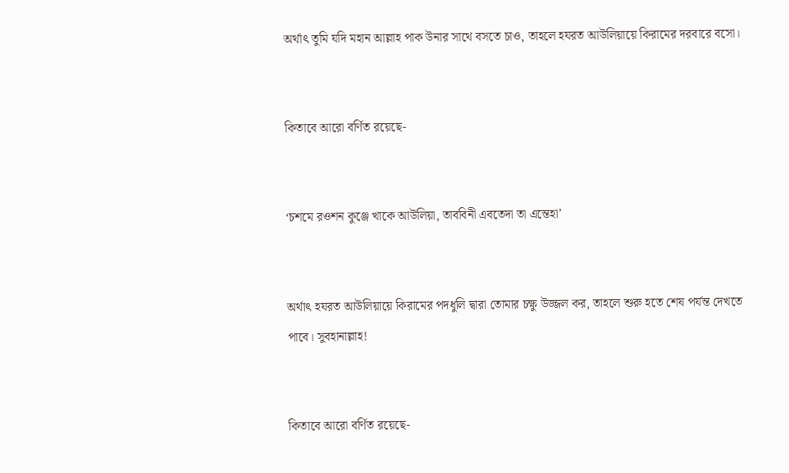অর্থাৎ তুমি যদি মহান আল্লাহ পাক উনার সাথে বসতে চাও, তাহলে হযরত আউলিয়ায়ে কিরামের দরবারে বসো।


কিতাবে আরো বর্ণিত রয়েছে-


‘চশমে রওশন কুঞ্জে খাকে আউলিয়া, তাববিনী এবতেদা তা এন্তেহা’


অর্থাৎ হযরত আউলিয়ায়ে কিরামের পদধুলি দ্বারা তোমার চক্ষু উজ্জল কর, তাহলে শুরু হতে শেষ পর্যন্ত দেখতে পাবে। সুবহানাল্লাহ!


কিতাবে আরো বর্ণিত রয়েছে-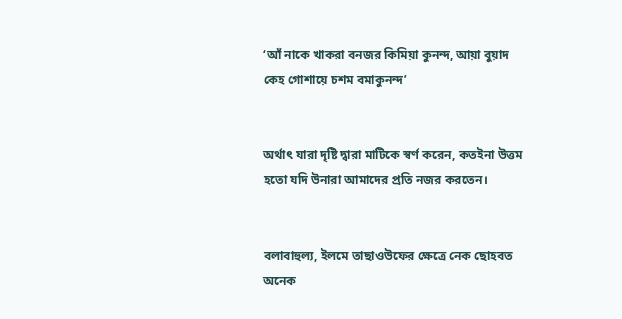‘আঁ নাকে খাকরা বনজর কিমিয়া কুনন্দ, আয়া বুয়াদ কেহ গোশায়ে চশম বমাকুনন্দ’


অর্থাৎ যারা দৃষ্টি দ্বারা মাটিকে স্বর্ণ করেন, কতইনা উত্তম হতো যদি উনারা আমাদের প্রতি নজর করতেন।


বলাবাহুল্য, ইলমে তাছাওউফের ক্ষেত্রে নেক ছোহবত অনেক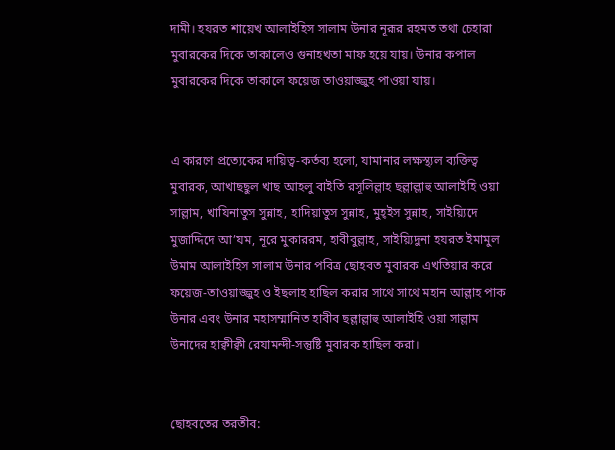দামী। হযরত শায়েখ আলাইহিস সালাম উনার নূরূর রহমত তথা চেহারা মুবারকের দিকে তাকালেও গুনাহখতা মাফ হয়ে যায়। উনার কপাল মুবারকের দিকে তাকালে ফয়েজ তাওয়াজ্জুহ পাওয়া যায়।


এ কারণে প্রত্যেকের দায়িত্ব-কর্তব্য হলো, যামানার লক্ষস্থ্যল ব্যক্তিত্ব মুবারক, আখাছছুল খাছ আহলু বাইতি রসূলিল্লাহ ছল্লাল্লাহু আলাইহি ওয়া সাল্লাম, খাযিনাতুস সুন্নাহ, হাদিয়াতুস সুন্নাহ, মুহ্ইস সুন্নাহ, সাইয়্যিদে মুজাদ্দিদে আ’যম, নূরে মুকাররম, হাবীবুল্লাহ, সাইয়্যিদুনা হযরত ইমামুল উমাম আলাইহিস সালাম উনার পবিত্র ছোহবত মুবারক এখতিয়ার করে ফয়েজ-তাওয়াজ্জুহ ও ইছলাহ হাছিল করার সাথে সাথে মহান আল্লাহ পাক উনার এবং উনার মহাসম্মানিত হাবীব ছল্লাল্লাহু আলাইহি ওয়া সাল্লাম উনাদের হাক্বীক্বী রেযামন্দী-সন্তুষ্টি মুবারক হাছিল করা।


ছোহবতের তরতীব: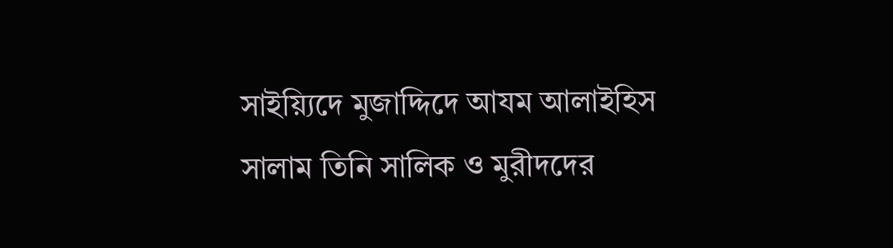সাইয়্যিদে মুজাদ্দিদে আযম আলাইহিস সালাম তিনি সালিক ও মুরীদদের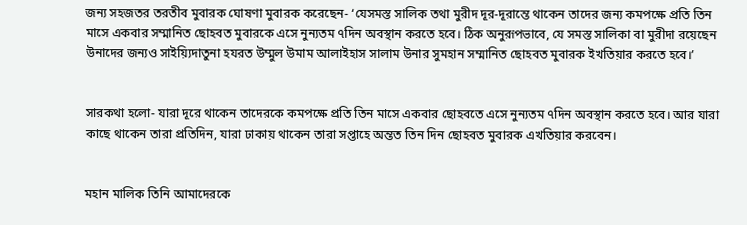জন্য সহজতর তরতীব মুবারক ঘোষণা মুবারক করেছেন- ‘যেসমস্ত সালিক তথা মুরীদ দূর-দূরান্তে থাকেন তাদের জন্য কমপক্ষে প্রতি তিন মাসে একবার সম্মানিত ছোহবত মুবারকে এসে নুন্যতম ৭দিন অবস্থান করতে হবে। ঠিক অনুরূপভাবে, যে সমস্ত সালিকা বা মুরীদা রয়েছেন উনাদের জন্যও সাইয়্যিদাতুনা হযরত উম্মুল উমাম আলাইহাস সালাম উনার সুমহান সম্মানিত ছোহবত মুবারক ইখতিয়ার করতে হবে।’


সারকথা হলো- যারা দূরে থাকেন তাদেরকে কমপক্ষে প্রতি তিন মাসে একবার ছোহবতে এসে নুন্যতম ৭দিন অবস্থান করতে হবে। আর যারা কাছে থাকেন তারা প্রতিদিন, যারা ঢাকায় থাকেন তারা সপ্তাহে অন্তত তিন দিন ছোহবত মুবারক এখতিয়ার করবেন।


মহান মালিক তিনি আমাদেরকে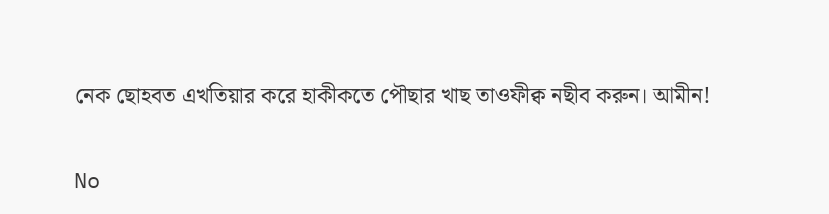নেক ছোহবত এখতিয়ার করে হাকীকতে পৌছার খাছ তাওফীক্ব নছীব করুন। আমীন!

No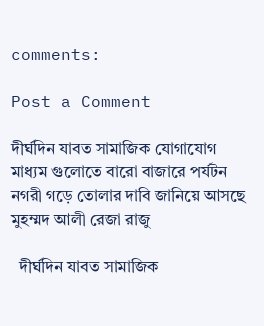comments:

Post a Comment

দীর্ঘদিন যাবত সামাজিক যোগাযোগ মাধ্যম গুলোতে বারো বাজারে পর্যটন নগরী গড়ে তোলার দাবি জানিয়ে আসছে মুহম্মদ আলী রেজা রাজু

  দীর্ঘদিন যাবত সামাজিক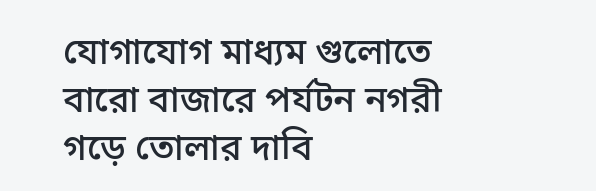যোগাযোগ মাধ্যম গুলোতে বারো বাজারে পর্যটন নগরী গড়ে তোলার দাবি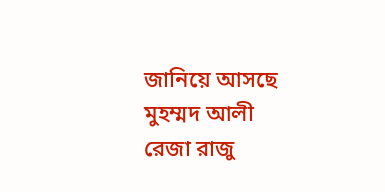জানিয়ে আসছে মুহম্মদ আলী রেজা রাজু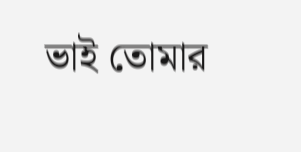ভাই তোমার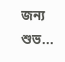জন্য শুভ...